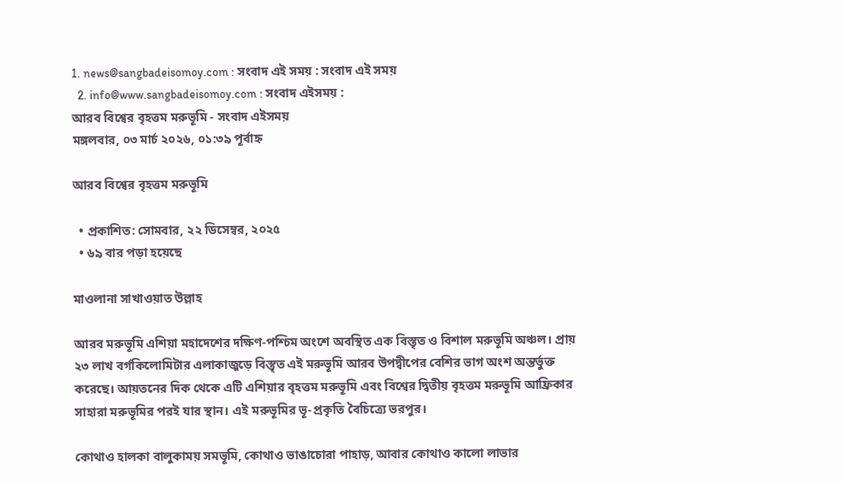1. news@sangbadeisomoy.com : সংবাদ এই সময় : সংবাদ এই সময়
  2. info@www.sangbadeisomoy.com : সংবাদ এইসময় :
আরব বিশ্বের বৃহত্তম মরুভূমি - সংবাদ এইসময়
মঙ্গলবার, ০৩ মার্চ ২০২৬, ০১:৩৯ পূর্বাহ্ন

আরব বিশ্বের বৃহত্তম মরুভূমি

  • প্রকাশিত: সোমবার, ২২ ডিসেম্বর, ২০২৫
  • ৬৯ বার পড়া হয়েছে

মাওলানা সাখাওয়াত উল্লাহ

আরব মরুভূমি এশিয়া মহাদেশের দক্ষিণ-পশ্চিম অংশে অবস্থিত এক বিস্তৃত ও বিশাল মরুভূমি অঞ্চল। প্রায় ২৩ লাখ বর্গকিলোমিটার এলাকাজুড়ে বিস্তৃত এই মরুভূমি আরব উপদ্বীপের বেশির ভাগ অংশ অন্তর্ভুক্ত করেছে। আয়তনের দিক থেকে এটি এশিয়ার বৃহত্তম মরুভূমি এবং বিশ্বের দ্বিতীয় বৃহত্তম মরুভূমি আফ্রিকার সাহারা মরুভূমির পরই যার স্থান। এই মরুভূমির ভূ-প্রকৃতি বৈচিত্র্যে ভরপুর।

কোথাও হালকা বালুকাময় সমভূমি, কোথাও ভাঙাচোরা পাহাড়, আবার কোথাও কালো লাভার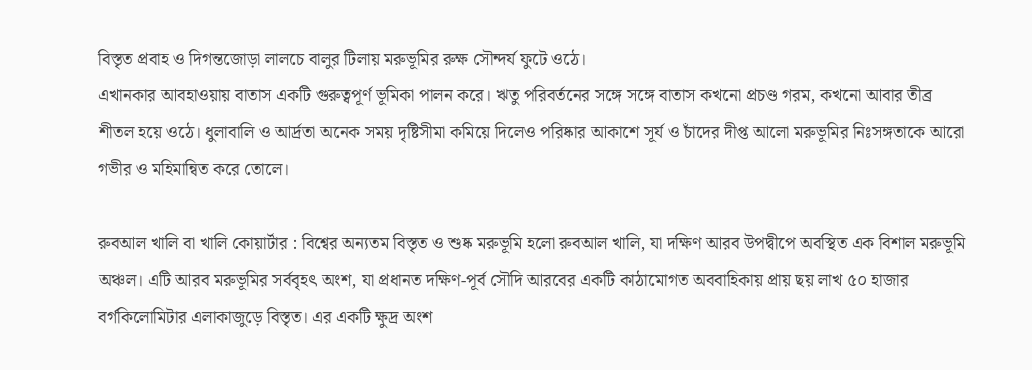বিস্তৃত প্রবাহ ও দিগন্তজোড়া লালচে বালুর টিলায় মরুভূমির রুক্ষ সৌন্দর্য ফুটে ওঠে।
এখানকার আবহাওয়ায় বাতাস একটি গুরুত্বপূর্ণ ভূমিকা পালন করে। ঋতু পরিবর্তনের সঙ্গে সঙ্গে বাতাস কখনো প্রচণ্ড গরম, কখনো আবার তীব্র শীতল হয়ে ওঠে। ধুলাবালি ও আর্দ্রতা অনেক সময় দৃষ্টিসীমা কমিয়ে দিলেও পরিষ্কার আকাশে সূর্য ও চাঁদের দীপ্ত আলো মরুভূমির নিঃসঙ্গতাকে আরো গভীর ও মহিমান্বিত করে তোলে।

রুবআল খালি বা খালি কোয়ার্টার : বিশ্বের অন্যতম বিস্তৃত ও শুষ্ক মরুভূমি হলো রুবআল খালি, যা দক্ষিণ আরব উপদ্বীপে অবস্থিত এক বিশাল মরুভূমি অঞ্চল। এটি আরব মরুভূমির সর্ববৃহৎ অংশ, যা প্রধানত দক্ষিণ-পূর্ব সৌদি আরবের একটি কাঠামোগত অববাহিকায় প্রায় ছয় লাখ ৫০ হাজার বর্গকিলোমিটার এলাকাজুড়ে বিস্তৃত। এর একটি ক্ষুদ্র অংশ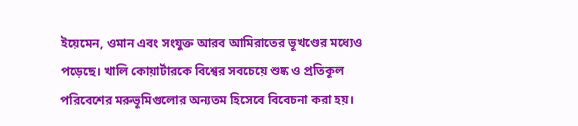ইয়েমেন, ওমান এবং সংযুক্ত আরব আমিরাতের ভূখণ্ডের মধ্যেও পড়েছে। খালি কোয়ার্টারকে বিশ্বের সবচেয়ে শুষ্ক ও প্রতিকূল পরিবেশের মরুভূমিগুলোর অন্যতম হিসেবে বিবেচনা করা হয়।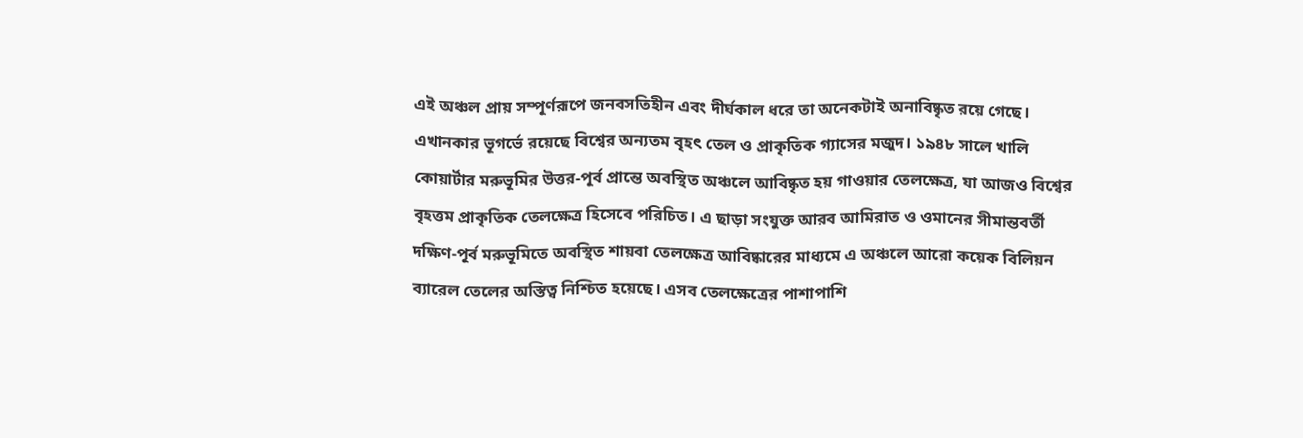এই অঞ্চল প্রায় সম্পূর্ণরূপে জনবসতিহীন এবং দীর্ঘকাল ধরে তা অনেকটাই অনাবিষ্কৃত রয়ে গেছে।
এখানকার ভূগর্ভে রয়েছে বিশ্বের অন্যতম বৃহৎ তেল ও প্রাকৃতিক গ্যাসের মজুদ। ১৯৪৮ সালে খালি কোয়ার্টার মরুভূমির উত্তর-পূর্ব প্রান্তে অবস্থিত অঞ্চলে আবিষ্কৃত হয় গাওয়ার তেলক্ষেত্র, যা আজও বিশ্বের বৃহত্তম প্রাকৃতিক তেলক্ষেত্র হিসেবে পরিচিত। এ ছাড়া সংযুক্ত আরব আমিরাত ও ওমানের সীমান্তবর্তী দক্ষিণ-পূর্ব মরুভূমিতে অবস্থিত শায়বা তেলক্ষেত্র আবিষ্কারের মাধ্যমে এ অঞ্চলে আরো কয়েক বিলিয়ন ব্যারেল তেলের অস্তিত্ব নিশ্চিত হয়েছে। এসব তেলক্ষেত্রের পাশাপাশি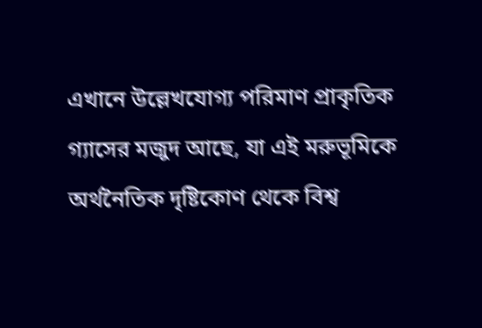এখানে উল্লেখযোগ্য পরিমাণ প্রাকৃতিক গ্যাসের মজুদ আছে, যা এই মরুভূমিকে অর্থনৈতিক দৃষ্টিকোণ থেকে বিশ্ব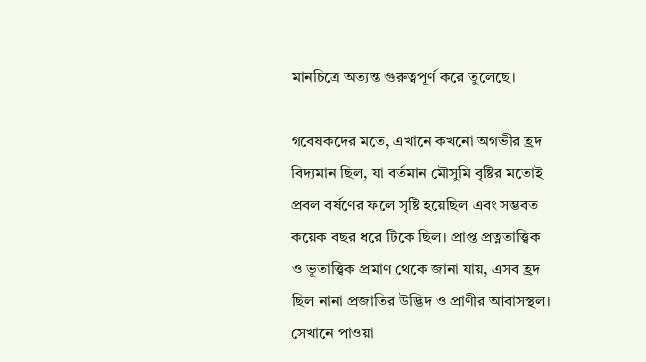মানচিত্রে অত্যন্ত গুরুত্বপূর্ণ করে তুলেছে।

গবেষকদের মতে, এখানে কখনো অগভীর হ্রদ বিদ্যমান ছিল, যা বর্তমান মৌসুমি বৃষ্টির মতোই প্রবল বর্ষণের ফলে সৃষ্টি হয়েছিল এবং সম্ভবত কয়েক বছর ধরে টিকে ছিল। প্রাপ্ত প্রত্নতাত্ত্বিক ও ভূতাত্ত্বিক প্রমাণ থেকে জানা যায়, এসব হ্রদ ছিল নানা প্রজাতির উদ্ভিদ ও প্রাণীর আবাসস্থল। সেখানে পাওয়া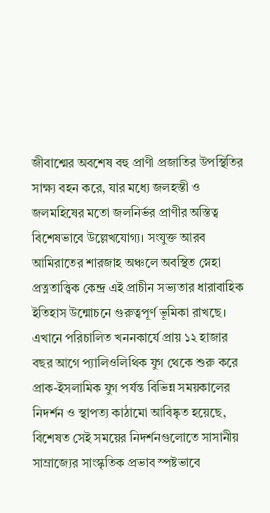জীবাশ্মের অবশেষ বহু প্রাণী প্রজাতির উপস্থিতির সাক্ষ্য বহন করে, যার মধ্যে জলহস্তী ও জলমহিষের মতো জলনির্ভর প্রাণীর অস্তিত্ব বিশেষভাবে উল্লেখযোগ্য। সংযুক্ত আরব আমিরাতের শারজাহ অঞ্চলে অবস্থিত স্নেহা প্রত্নতাত্ত্বিক কেন্দ্র এই প্রাচীন সভ্যতার ধারাবাহিক ইতিহাস উন্মোচনে গুরুত্বপূর্ণ ভূমিকা রাখছে। এখানে পরিচালিত খননকার্যে প্রায় ১২ হাজার বছর আগে প্যালিওলিথিক যুগ থেকে শুরু করে প্রাক-ইসলামিক যুগ পর্যন্ত বিভিন্ন সময়কালের নিদর্শন ও স্থাপত্য কাঠামো আবিষ্কৃত হয়েছে, বিশেষত সেই সময়ের নিদর্শনগুলোতে সাসানীয় সাম্রাজ্যের সাংস্কৃতিক প্রভাব স্পষ্টভাবে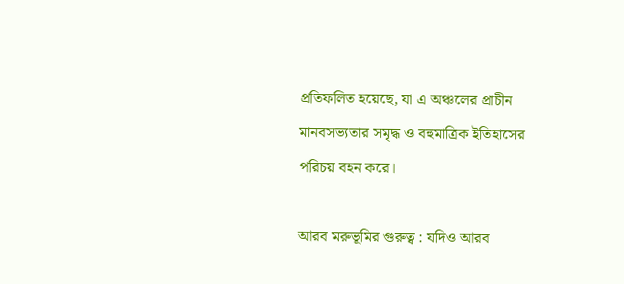প্রতিফলিত হয়েছে, যা এ অঞ্চলের প্রাচীন মানবসভ্যতার সমৃদ্ধ ও বহুমাত্রিক ইতিহাসের পরিচয় বহন করে।

আরব মরুভূমির গুরুত্ব : যদিও আরব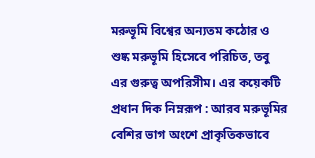মরুভূমি বিশ্বের অন্যতম কঠোর ও শুষ্ক মরুভূমি হিসেবে পরিচিত, তবু এর গুরুত্ব অপরিসীম। এর কয়েকটি প্রধান দিক নিম্নরূপ : আরব মরুভূমির বেশির ভাগ অংশে প্রাকৃতিকভাবে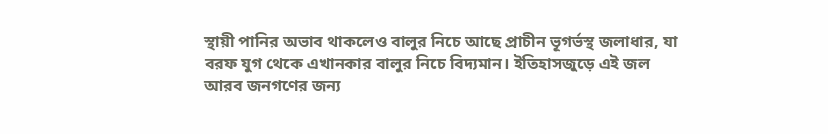স্থায়ী পানির অভাব থাকলেও বালুর নিচে আছে প্রাচীন ভূগর্ভস্থ জলাধার, যা বরফ যুগ থেকে এখানকার বালুর নিচে বিদ্যমান। ইতিহাসজুড়ে এই জল আরব জনগণের জন্য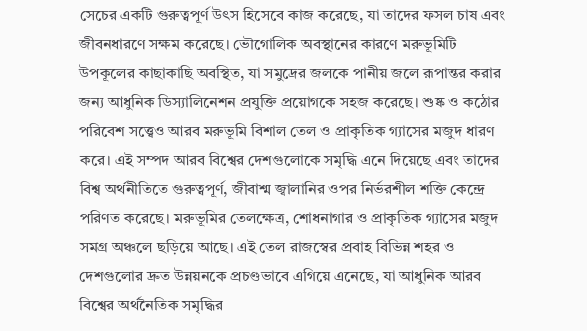সেচের একটি গুরুত্বপূর্ণ উৎস হিসেবে কাজ করেছে, যা তাদের ফসল চাষ এবং জীবনধারণে সক্ষম করেছে। ভৌগোলিক অবস্থানের কারণে মরুভূমিটি উপকূলের কাছাকাছি অবস্থিত, যা সমুদ্রের জলকে পানীয় জলে রূপান্তর করার জন্য আধুনিক ডিস্যালিনেশন প্রযুক্তি প্রয়োগকে সহজ করেছে। শুষ্ক ও কঠোর পরিবেশ সত্ত্বেও আরব মরুভূমি বিশাল তেল ও প্রাকৃতিক গ্যাসের মজুদ ধারণ করে। এই সম্পদ আরব বিশ্বের দেশগুলোকে সমৃদ্ধি এনে দিয়েছে এবং তাদের বিশ্ব অর্থনীতিতে গুরুত্বপূর্ণ, জীবাশ্ম জ্বালানির ওপর নির্ভরশীল শক্তি কেন্দ্রে পরিণত করেছে। মরুভূমির তেলক্ষেত্র, শোধনাগার ও প্রাকৃতিক গ্যাসের মজুদ সমগ্র অঞ্চলে ছড়িয়ে আছে। এই তেল রাজস্বের প্রবাহ বিভিন্ন শহর ও দেশগুলোর দ্রুত উন্নয়নকে প্রচণ্ডভাবে এগিয়ে এনেছে, যা আধুনিক আরব বিশ্বের অর্থনৈতিক সমৃদ্ধির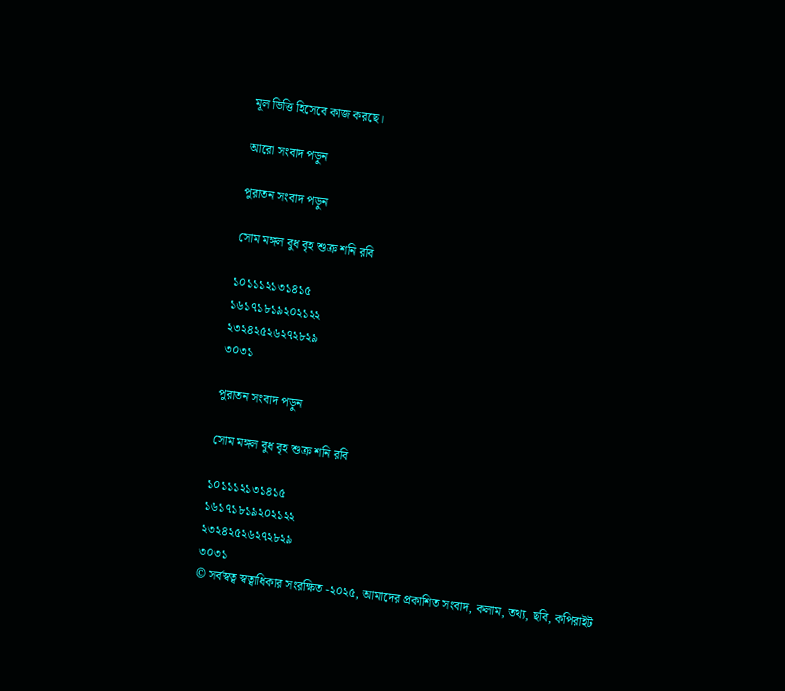মূল ভিত্তি হিসেবে কাজ করছে।

আরো সংবাদ পড়ুন

পুরাতন সংবাদ পড়ুন

সোম মঙ্গল বুধ বৃহ শুক্র শনি রবি

১০১১১২১৩১৪১৫
১৬১৭১৮১৯২০২১২২
২৩২৪২৫২৬২৭২৮২৯
৩০৩১

পুরাতন সংবাদ পড়ুন

সোম মঙ্গল বুধ বৃহ শুক্র শনি রবি

১০১১১২১৩১৪১৫
১৬১৭১৮১৯২০২১২২
২৩২৪২৫২৬২৭২৮২৯
৩০৩১
© সর্বস্বত্ব স্বত্বাধিকার সংরক্ষিত -২০২৫, আমাদের প্রকাশিত সংবাদ, কলাম, তথ্য, ছবি, কপিরাইট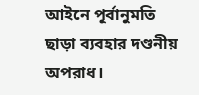আইনে পূর্বানুমতি ছাড়া ব্যবহার দণ্ডনীয় অপরাধ।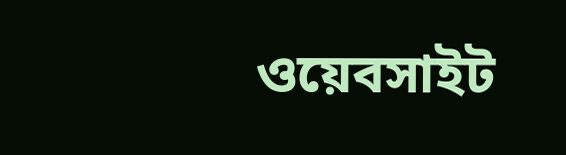ওয়েবসাইট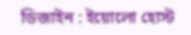ডিজাইন : ইয়োলো হোস্ট